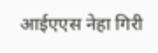आईएएस नेहा गिरी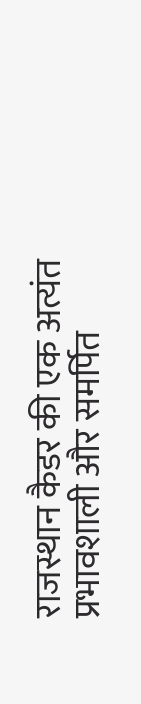राजस्थान कैडर की एक अत्यंत प्रभावशाली और समर्पित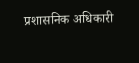प्रशासनिक अधिकारी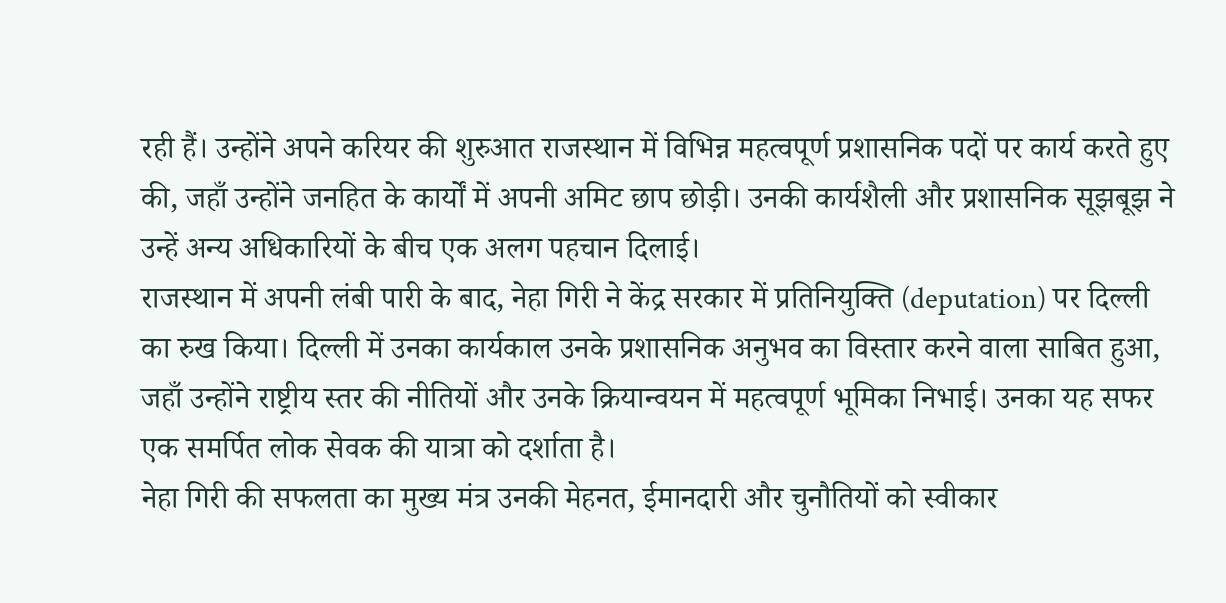रही हैं। उन्होंने अपने करियर की शुरुआत राजस्थान में विभिन्न महत्वपूर्ण प्रशासनिक पदों पर कार्य करते हुए की, जहाँ उन्होंने जनहित के कार्यों में अपनी अमिट छाप छोड़ी। उनकी कार्यशैली और प्रशासनिक सूझबूझ ने उन्हें अन्य अधिकारियों के बीच एक अलग पहचान दिलाई।
राजस्थान में अपनी लंबी पारी के बाद, नेहा गिरी ने केंद्र सरकार में प्रतिनियुक्ति (deputation) पर दिल्ली का रुख किया। दिल्ली में उनका कार्यकाल उनके प्रशासनिक अनुभव का विस्तार करने वाला साबित हुआ, जहाँ उन्होंने राष्ट्रीय स्तर की नीतियों और उनके क्रियान्वयन में महत्वपूर्ण भूमिका निभाई। उनका यह सफर एक समर्पित लोक सेवक की यात्रा को दर्शाता है।
नेहा गिरी की सफलता का मुख्य मंत्र उनकी मेहनत, ईमानदारी और चुनौतियों को स्वीकार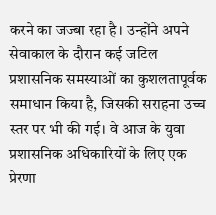करने का जज्बा रहा है। उन्होंने अपने सेवाकाल के दौरान कई जटिल प्रशासनिक समस्याओं का कुशलतापूर्वक समाधान किया है, जिसकी सराहना उच्च स्तर पर भी की गई। वे आज के युवा प्रशासनिक अधिकारियों के लिए एक प्रेरणा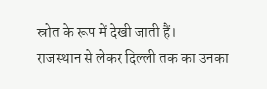स्रोत के रूप में देखी जाती हैं।
राजस्थान से लेकर दिल्ली तक का उनका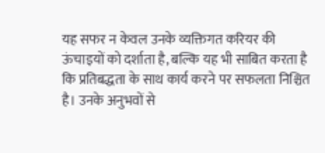यह सफर न केवल उनके व्यक्तिगत करियर की ऊंचाइयों को दर्शाता है, बल्कि यह भी साबित करता है कि प्रतिबद्धता के साथ कार्य करने पर सफलता निश्चित है। उनके अनुभवों से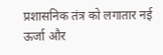प्रशासनिक तंत्र को लगातार नई ऊर्जा और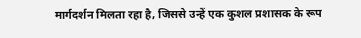मार्गदर्शन मिलता रहा है, जिससे उन्हें एक कुशल प्रशासक के रूप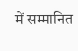में सम्मानित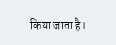किया जाता है।